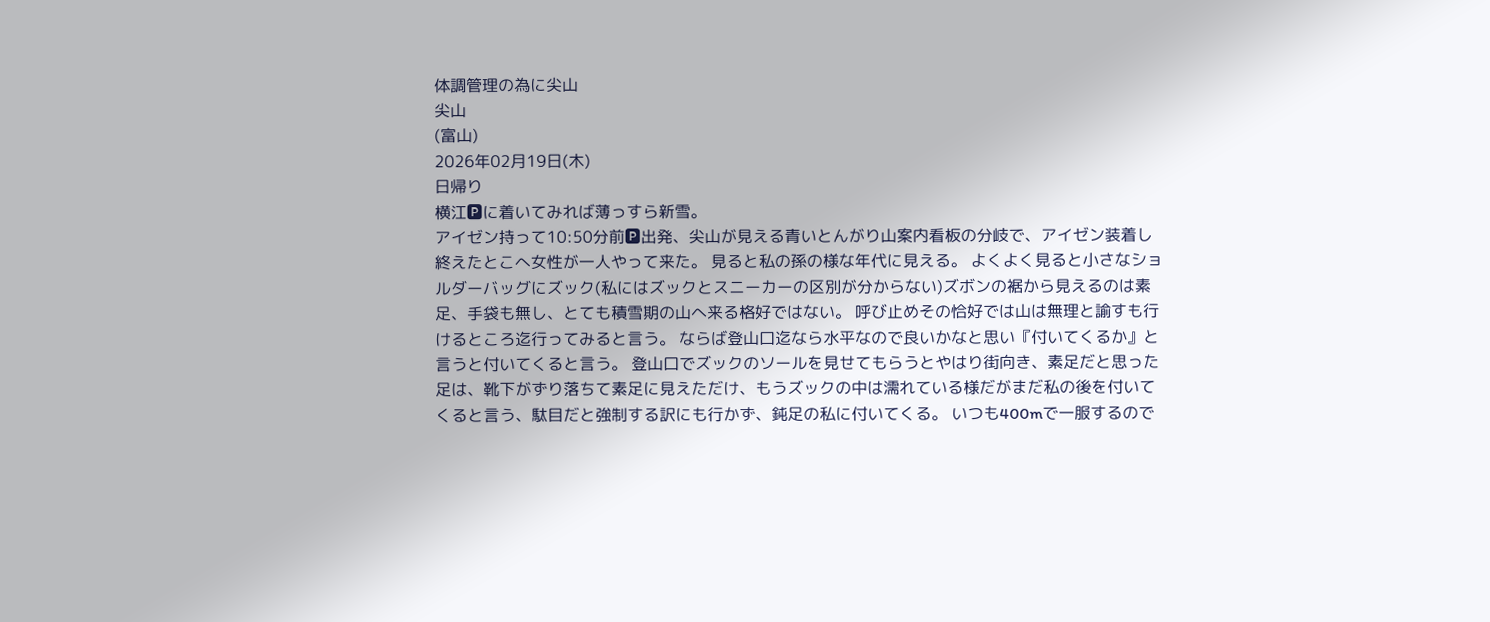体調管理の為に尖山
尖山
(富山)
2026年02月19日(木)
日帰り
横江🅿に着いてみれば薄っすら新雪。
アイゼン持って10:50分前🅿出発、尖山が見える青いとんがり山案内看板の分岐で、アイゼン装着し終えたとこへ女性が一人やって来た。 見ると私の孫の様な年代に見える。 よくよく見ると小さなショルダーバッグにズック(私にはズックとスニーカーの区別が分からない)ズボンの裾から見えるのは素足、手袋も無し、とても積雪期の山へ来る格好ではない。 呼び止めその恰好では山は無理と諭すも行けるところ迄行ってみると言う。 ならば登山口迄なら水平なので良いかなと思い『付いてくるか』と言うと付いてくると言う。 登山口でズックのソールを見せてもらうとやはり街向き、素足だと思った足は、靴下がずり落ちて素足に見えただけ、もうズックの中は濡れている様だがまだ私の後を付いてくると言う、駄目だと強制する訳にも行かず、鈍足の私に付いてくる。 いつも400mで一服するので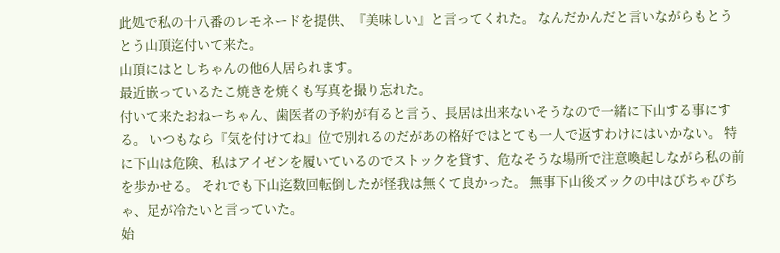此処で私の十八番のレモネードを提供、『美味しい』と言ってくれた。 なんだかんだと言いながらもとうとう山頂迄付いて来た。
山頂にはとしちゃんの他6人居られます。
最近嵌っているたこ焼きを焼くも写真を撮り忘れた。
付いて来たおねーちゃん、歯医者の予約が有ると言う、長居は出来ないそうなので一緒に下山する事にする。 いつもなら『気を付けてね』位で別れるのだがあの格好ではとても一人で返すわけにはいかない。 特に下山は危険、私はアイゼンを履いているのでストックを貸す、危なそうな場所で注意喚起しながら私の前を歩かせる。 それでも下山迄数回転倒したが怪我は無くて良かった。 無事下山後ズックの中はびちゃびちゃ、足が冷たいと言っていた。
始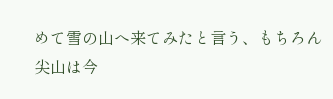めて雪の山へ来てみたと言う、もちろん尖山は今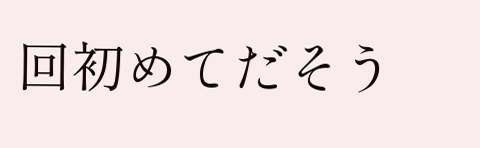回初めてだそう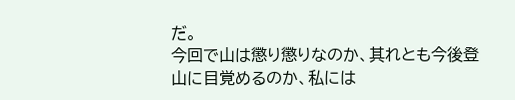だ。
今回で山は懲り懲りなのか、其れとも今後登山に目覚めるのか、私には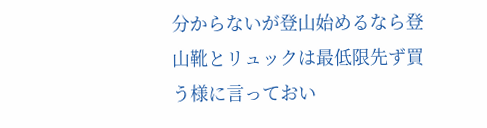分からないが登山始めるなら登山靴とリュックは最低限先ず買う様に言っておい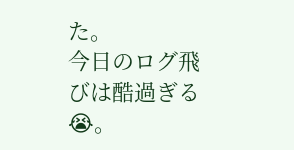た。
今日のログ飛びは酷過ぎる😭。